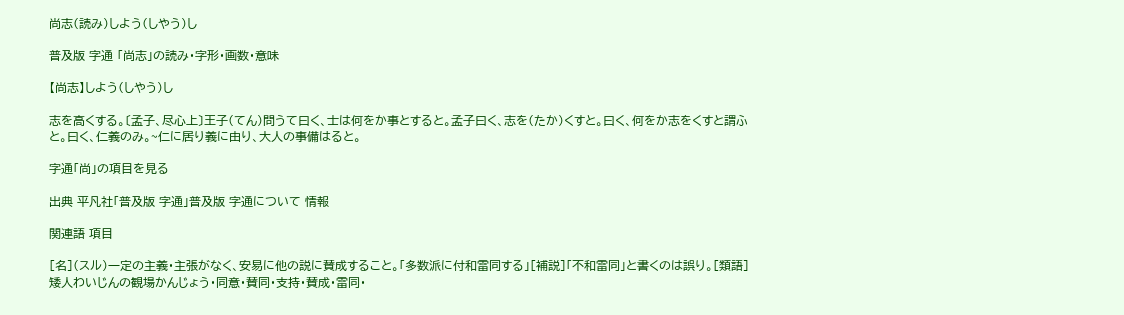尚志(読み)しよう(しやう)し

普及版 字通 「尚志」の読み・字形・画数・意味

【尚志】しよう(しやう)し

志を高くする。〔孟子、尽心上〕王子(てん)問うて曰く、士は何をか事とすると。孟子曰く、志を(たか)くすと。曰く、何をか志をくすと謂ふと。曰く、仁義のみ。~仁に居り義に由り、大人の事備はると。

字通「尚」の項目を見る

出典 平凡社「普及版 字通」普及版 字通について 情報

関連語 項目

[名](スル)一定の主義・主張がなく、安易に他の説に賛成すること。「多数派に付和雷同する」[補説]「不和雷同」と書くのは誤り。[類語]矮人わいじんの観場かんじょう・同意・賛同・支持・賛成・雷同・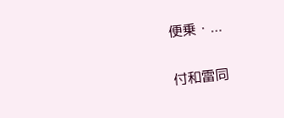便乗・...

付和雷同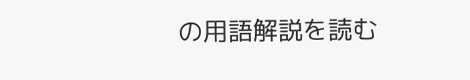の用語解説を読む